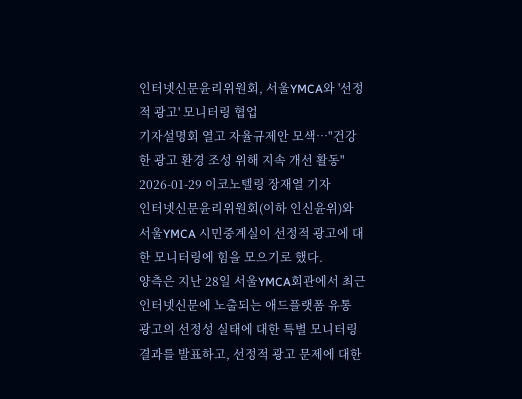인터넷신문윤리위원회, 서울YMCA와 '선정적 광고' 모니터링 협업
기자설명회 열고 자율규제안 모색…"건강한 광고 환경 조성 위해 지속 개선 활동"
2026-01-29 이코노텔링 장재열 기자
인터넷신문윤리위원회(이하 인신윤위)와 서울YMCA 시민중계실이 선정적 광고에 대한 모니터링에 힘을 모으기로 했다.
양측은 지난 28일 서울YMCA회관에서 최근 인터넷신문에 노출되는 애드플랫폼 유통 광고의 선정성 실태에 대한 특별 모니터링 결과를 발표하고, 선정적 광고 문제에 대한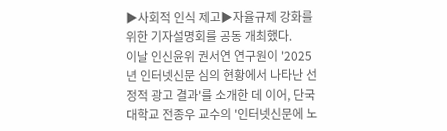▶사회적 인식 제고▶자율규제 강화를 위한 기자설명회를 공동 개최했다.
이날 인신윤위 권서연 연구원이 '2025년 인터넷신문 심의 현황에서 나타난 선정적 광고 결과'를 소개한 데 이어, 단국대학교 전종우 교수의 '인터넷신문에 노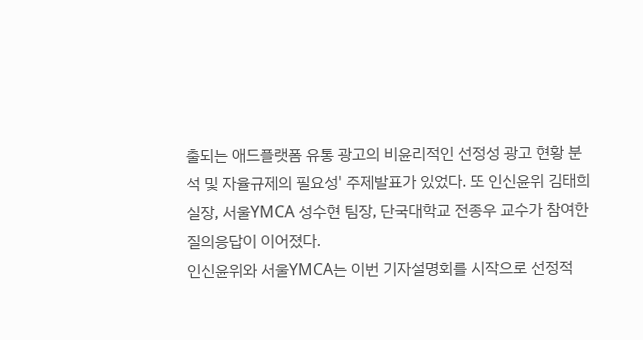출되는 애드플랫폼 유통 광고의 비윤리적인 선정성 광고 현황 분석 및 자율규제의 필요성' 주제발표가 있었다. 또 인신윤위 김태희 실장, 서울YMCA 성수현 팀장, 단국대학교 전종우 교수가 참여한 질의응답이 이어졌다.
인신윤위와 서울YMCA는 이번 기자설명회를 시작으로 선정적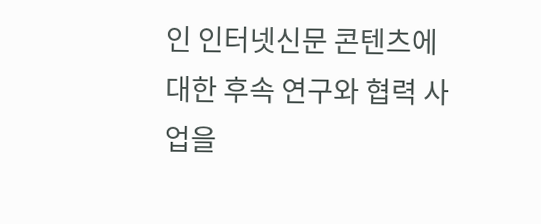인 인터넷신문 콘텐츠에 대한 후속 연구와 협력 사업을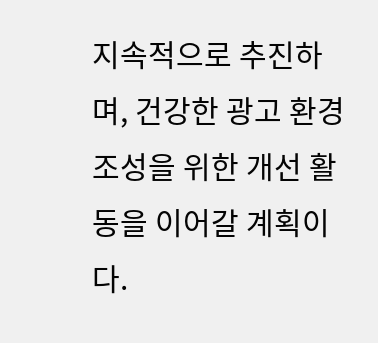지속적으로 추진하며, 건강한 광고 환경 조성을 위한 개선 활동을 이어갈 계획이다.